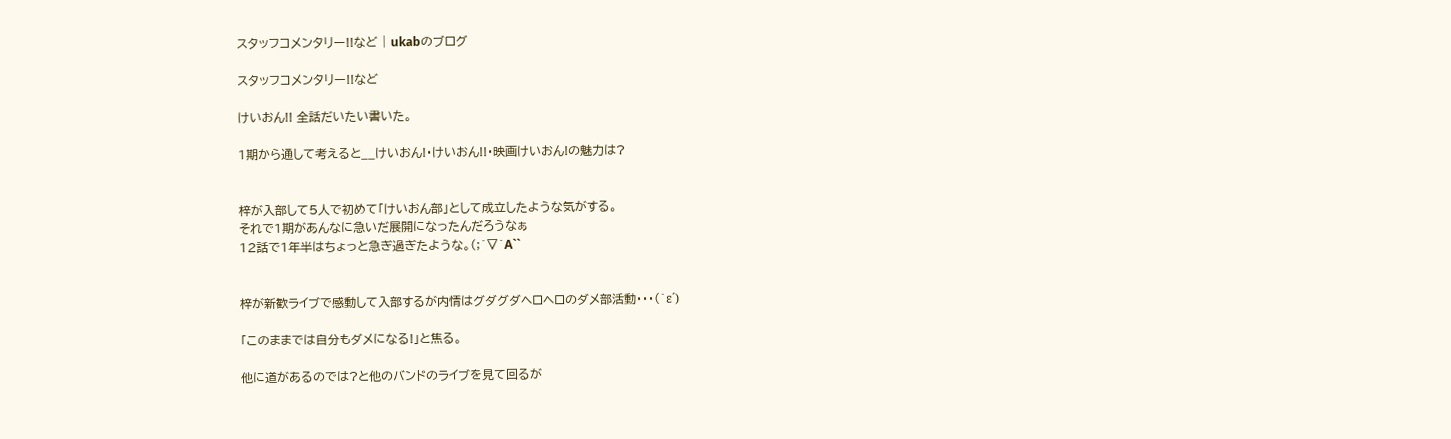スタッフコメンタリー!!など | ukabのブログ

スタッフコメンタリー!!など

けいおん!! 全話だいたい書いた。

1期から通して考えると__けいおん!・けいおん!!・映画けいおん!の魅力は?


梓が入部して5人で初めて「けいおん部」として成立したような気がする。
それで1期があんなに急いだ展開になったんだろうなぁ
12話で1年半はちょっと急ぎ過ぎたような。(;´▽`A``


梓が新歓ライブで感動して入部するが内情はグダグダヘロヘロのダメ部活動・・・(`ε´)

「このままでは自分もダメになる!」と焦る。

他に道があるのでは?と他のバンドのライブを見て回るが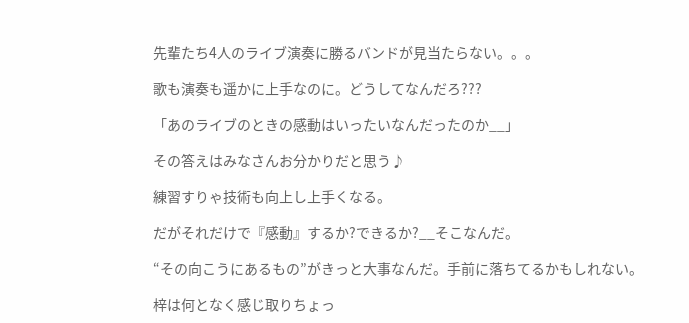先輩たち4人のライブ演奏に勝るバンドが見当たらない。。。

歌も演奏も遥かに上手なのに。どうしてなんだろ???

「あのライブのときの感動はいったいなんだったのか__」

その答えはみなさんお分かりだと思う♪

練習すりゃ技術も向上し上手くなる。

だがそれだけで『感動』するか?できるか?__そこなんだ。

“その向こうにあるもの”がきっと大事なんだ。手前に落ちてるかもしれない。

梓は何となく感じ取りちょっ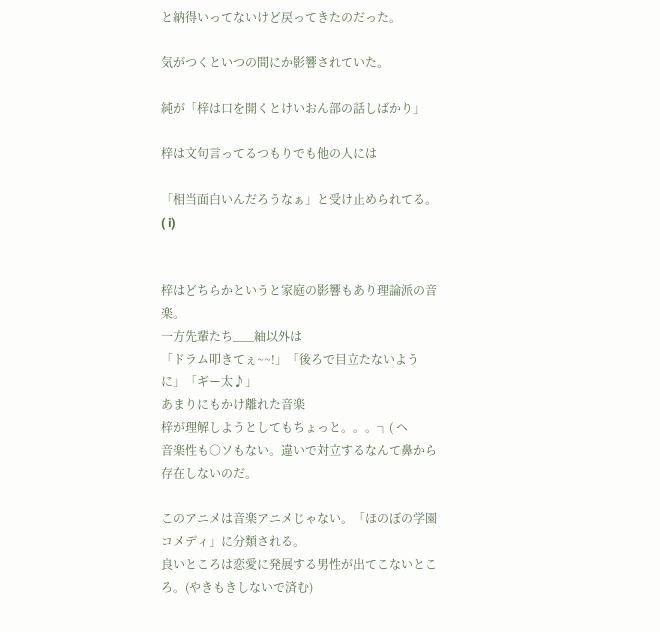と納得いってないけど戻ってきたのだった。

気がつくといつの間にか影響されていた。

純が「梓は口を開くとけいおん部の話しばかり」

梓は文句言ってるつもりでも他の人には

「相当面白いんだろうなぁ」と受け止められてる。( i)


梓はどちらかというと家庭の影響もあり理論派の音楽。
一方先輩たち___紬以外は
「ドラム叩きてぇ~~!」「後ろで目立たないように」「ギー太♪」
あまりにもかけ離れた音楽
梓が理解しようとしてもちょっと。。。┐( ヘ
音楽性も○ソもない。違いで対立するなんて鼻から存在しないのだ。

このアニメは音楽アニメじゃない。「ほのぼの学園コメディ」に分類される。
良いところは恋愛に発展する男性が出てこないところ。(やきもきしないで済む)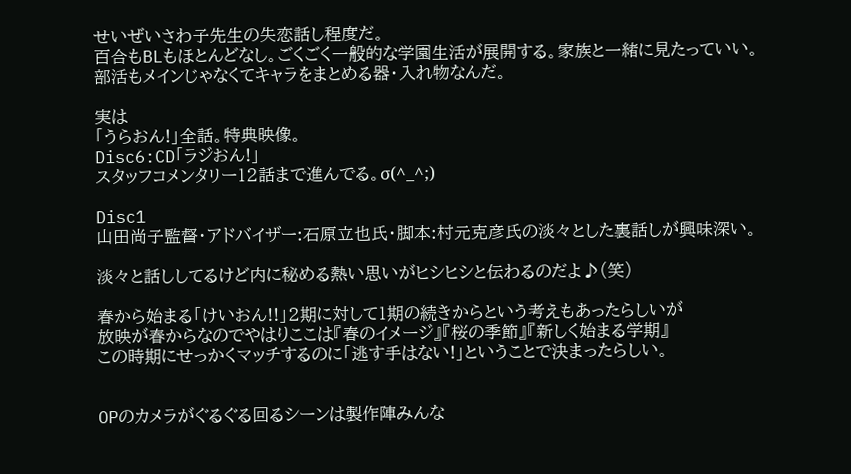せいぜいさわ子先生の失恋話し程度だ。
百合もBLもほとんどなし。ごくごく一般的な学園生活が展開する。家族と一緒に見たっていい。
部活もメインじゃなくてキャラをまとめる器・入れ物なんだ。

実は
「うらおん!」全話。特典映像。
Disc6:CD「ラジおん!」
スタッフコメンタリー12話まで進んでる。σ(^_^;)

Disc1
山田尚子監督・アドバイザー:石原立也氏・脚本:村元克彦氏の淡々とした裏話しが興味深い。

淡々と話ししてるけど内に秘める熱い思いがヒシヒシと伝わるのだよ♪(笑)

春から始まる「けいおん!!」2期に対して1期の続きからという考えもあったらしいが
放映が春からなのでやはりここは『春のイメージ』『桜の季節』『新しく始まる学期』
この時期にせっかくマッチするのに「逃す手はない!」ということで決まったらしい。


OPのカメラがぐるぐる回るシーンは製作陣みんな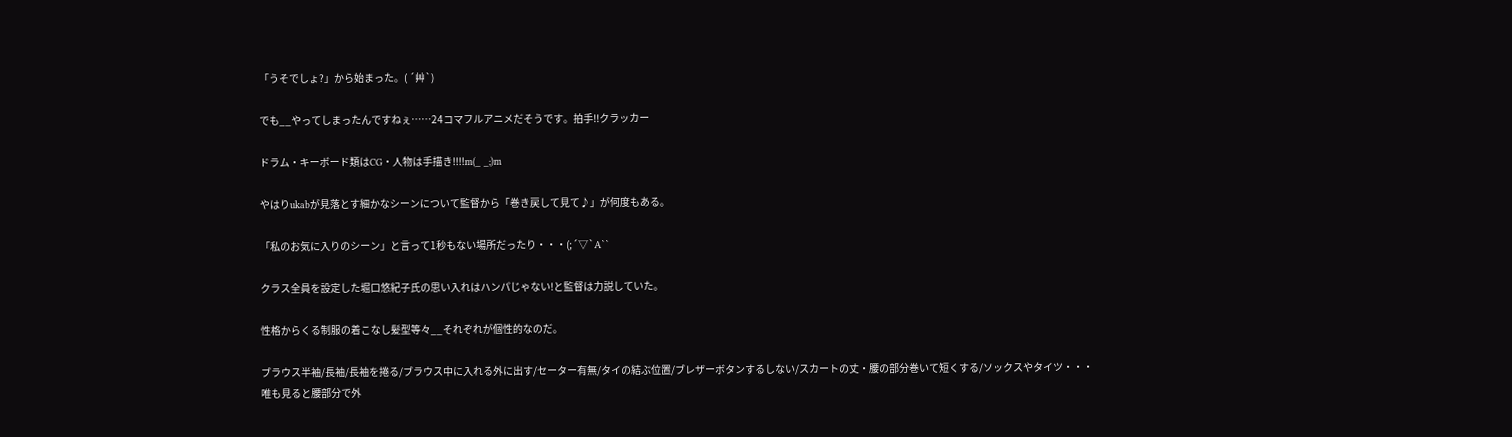「うそでしょ?」から始まった。( ´艸`)

でも__やってしまったんですねぇ……24コマフルアニメだそうです。拍手!!クラッカー

ドラム・キーボード類はCG・人物は手描き!!!!m(_ _;)m

やはりukabが見落とす細かなシーンについて監督から「巻き戻して見て♪」が何度もある。

「私のお気に入りのシーン」と言って1秒もない場所だったり・・・(;´▽`A``

クラス全員を設定した堀口悠紀子氏の思い入れはハンパじゃない!と監督は力説していた。

性格からくる制服の着こなし髪型等々__それぞれが個性的なのだ。

ブラウス半袖/長袖/長袖を捲る/ブラウス中に入れる外に出す/セーター有無/タイの結ぶ位置/ブレザーボタンするしない/スカートの丈・腰の部分巻いて短くする/ソックスやタイツ・・・
唯も見ると腰部分で外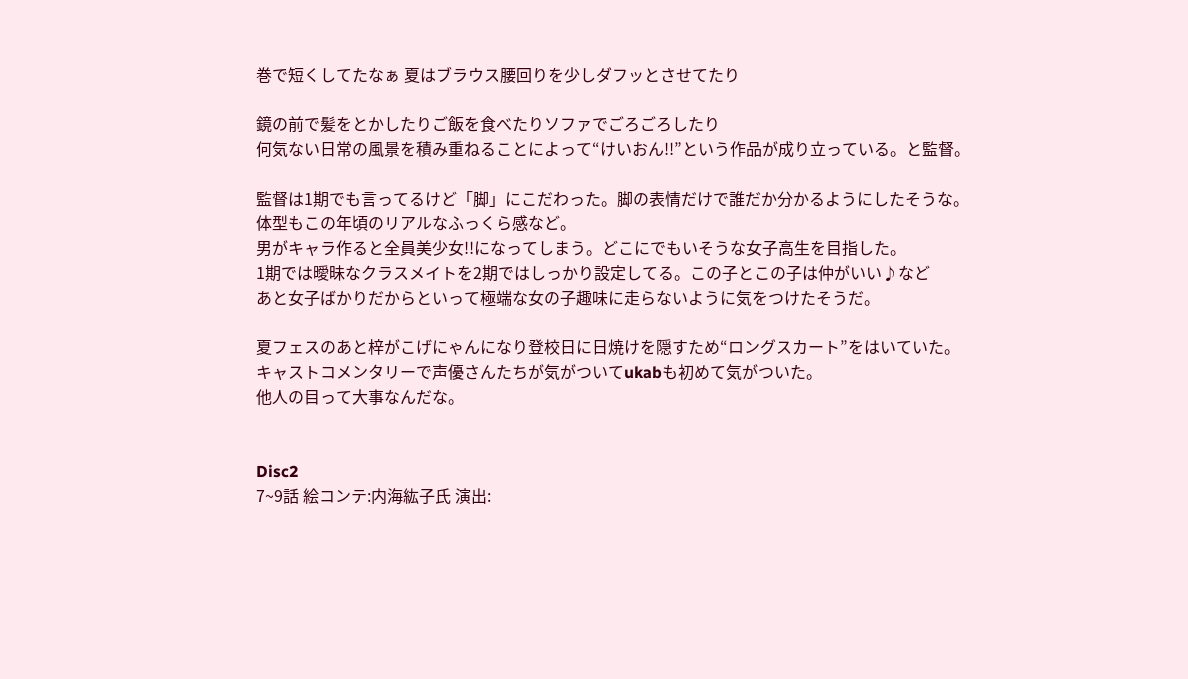巻で短くしてたなぁ 夏はブラウス腰回りを少しダフッとさせてたり

鏡の前で髪をとかしたりご飯を食べたりソファでごろごろしたり
何気ない日常の風景を積み重ねることによって“けいおん!!”という作品が成り立っている。と監督。

監督は1期でも言ってるけど「脚」にこだわった。脚の表情だけで誰だか分かるようにしたそうな。
体型もこの年頃のリアルなふっくら感など。
男がキャラ作ると全員美少女!!になってしまう。どこにでもいそうな女子高生を目指した。
1期では曖昧なクラスメイトを2期ではしっかり設定してる。この子とこの子は仲がいい♪など
あと女子ばかりだからといって極端な女の子趣味に走らないように気をつけたそうだ。

夏フェスのあと梓がこげにゃんになり登校日に日焼けを隠すため“ロングスカート”をはいていた。
キャストコメンタリーで声優さんたちが気がついてukabも初めて気がついた。
他人の目って大事なんだな。


Disc2
7~9話 絵コンテ:内海紘子氏 演出: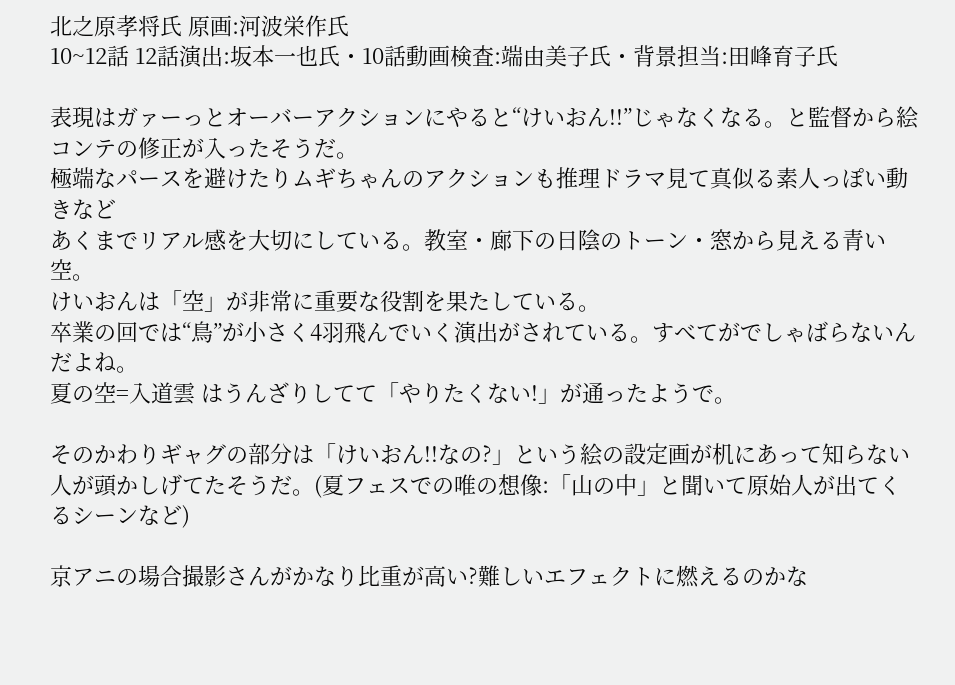北之原孝将氏 原画:河波栄作氏
10~12話 12話演出:坂本一也氏・10話動画検査:端由美子氏・背景担当:田峰育子氏

表現はガァーっとオーバーアクションにやると“けいおん!!”じゃなくなる。と監督から絵コンテの修正が入ったそうだ。
極端なパースを避けたりムギちゃんのアクションも推理ドラマ見て真似る素人っぽい動きなど
あくまでリアル感を大切にしている。教室・廊下の日陰のトーン・窓から見える青い空。
けいおんは「空」が非常に重要な役割を果たしている。
卒業の回では“鳥”が小さく4羽飛んでいく演出がされている。すべてがでしゃばらないんだよね。
夏の空=入道雲 はうんざりしてて「やりたくない!」が通ったようで。

そのかわりギャグの部分は「けいおん!!なの?」という絵の設定画が机にあって知らない人が頭かしげてたそうだ。(夏フェスでの唯の想像:「山の中」と聞いて原始人が出てくるシーンなど)

京アニの場合撮影さんがかなり比重が高い?難しいエフェクトに燃えるのかな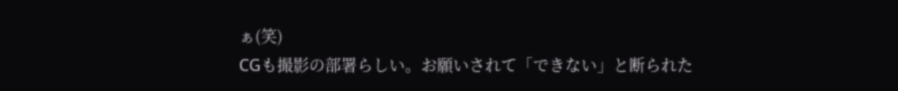ぁ(笑)
CGも撮影の部署らしい。お願いされて「できない」と断られた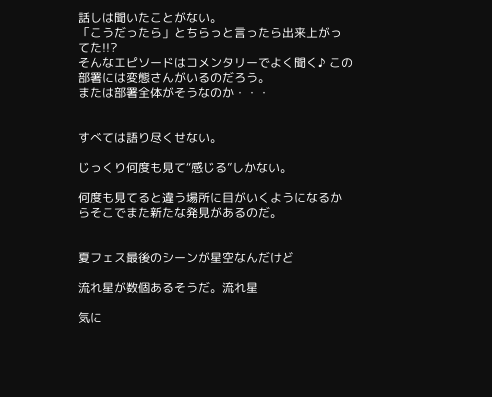話しは聞いたことがない。
「こうだったら」とちらっと言ったら出来上がってた!!?
そんなエピソードはコメンタリーでよく聞く♪ この部署には変態さんがいるのだろう。
または部署全体がそうなのか・・・


すべては語り尽くせない。

じっくり何度も見て“感じる”しかない。

何度も見てると違う場所に目がいくようになるからそこでまた新たな発見があるのだ。


夏フェス最後のシーンが星空なんだけど

流れ星が数個あるそうだ。流れ星

気に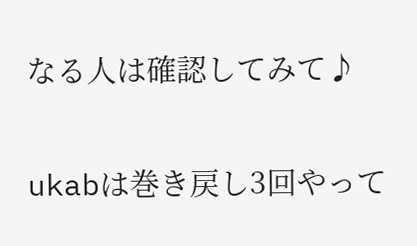なる人は確認してみて♪

ukabは巻き戻し3回やって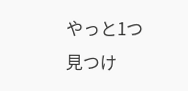やっと1つ見つけ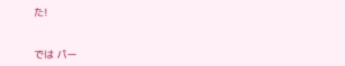た!


では パー